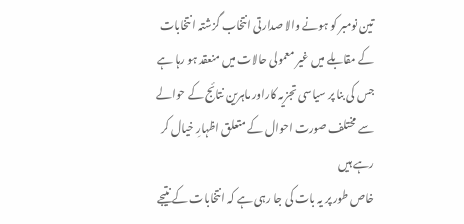تین نومبر کو ہونے والا صدارتی انتخاب گزشتہ انتخابات کے مقابلے میں غیر معمولی حالات میں منعقد ہو رہا ہے جس کی بنا پر سیاسی تجزیہ کاراور ماہرین نتائج کے حوالے سے مختلف صورت احوال کے متعلق اظہارِ خیال کر رہے ہیں
خاص طور پر یہ بات کی جا رہی ہے کہ انتخابات کے نتیجے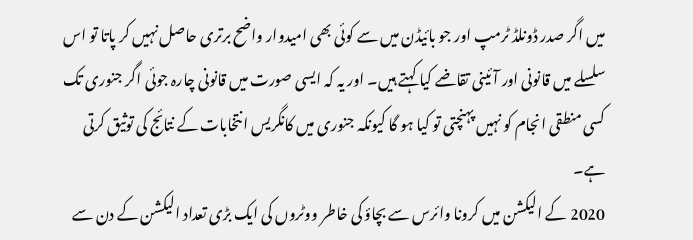میں اگر صدر ڈونلڈ ٹرمپ اور جو بائیڈن میں سے کوئی بھی امیدوار واضح برتری حاصل نہیں کر پاتا تو اس سلسلے میں قانونی اور آئینی تقاضے کیا کہتے ہیں۔ اور یہ کہ ایسی صورت میں قانونی چارہ جوئی اگر جنوری تک کسی منطقی انجام کو نہیں پہنچتی تو کیا ہو گا کیونکہ جنوری میں کانگریس انتخابات کے نتائج کی توثیق کرتی ہے۔
2020 کے الیکشن میں کرونا وائرس سے بچاؤ کی خاطر ووٹروں کی ایک بڑی تعداد الیکشن کے دن سے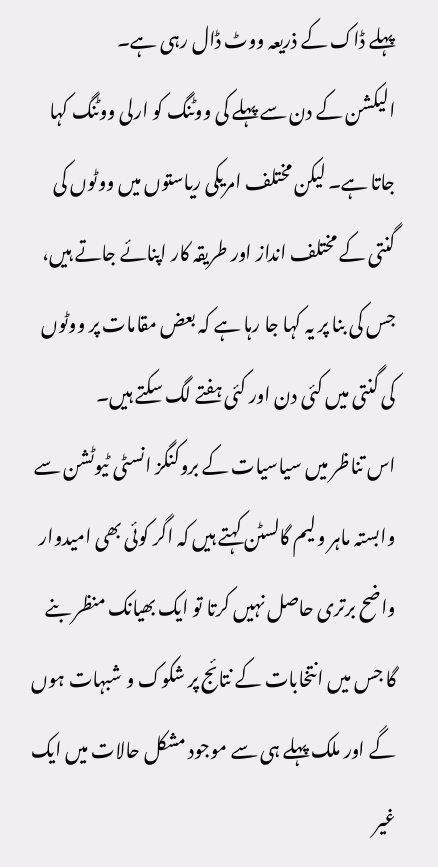پہلے ڈاک کے ذریعہ ووٹ ڈال رہی ہے۔
الیکشن کے دن سے پہلے کی ووٹنگ کو ارلی ووٹنگ کہا جاتا ہے۔ لیکن مختلف امریکی ریاستوں میں ووٹوں کی گنتی کے مختلف انداز اور طریقہ کار اپنائے جاتے ہیں، جس کی بنا پر یہ کہا جا رہا ہے کہ بعض مقامات پر ووٹوں کی گنتی میں کئی دن اور کئی ہفتے لگ سکتے ہیں۔
اس تناظر میں سیاسیات کے بروکنگز انسٹی ٹیوٹشن سے وابستہ ماہر ولیم گالسٹن کہتے ہیں کہ اگر کوئی بھی امیدوار واضح برتری حاصل نہیں کرتا تو ایک بھیانک منظر بنے گا جس میں انتخابات کے نتائج پر شکوک و شبہات ہوں گے اور ملک پہلے ہی سے موجود مشکل حالات میں ایک غیر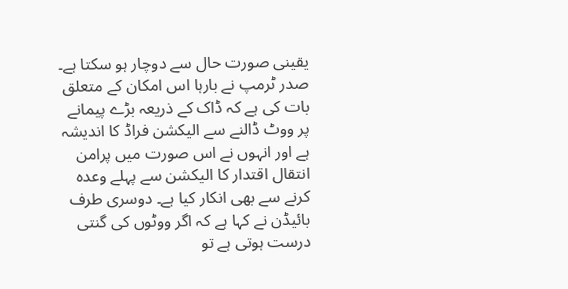یقینی صورت حال سے دوچار ہو سکتا ہے۔
صدر ٹرمپ نے بارہا اس امکان کے متعلق بات کی ہے کہ ڈاک کے ذریعہ بڑے پیمانے پر ووٹ ڈالنے سے الیکشن فراڈ کا اندیشہ ہے اور انہوں نے اس صورت میں پرامن انتقال اقتدار کا الیکشن سے پہلے وعدہ کرنے سے بھی انکار کیا ہے۔ دوسری طرف بائیڈن نے کہا ہے کہ اگر ووٹوں کی گنتی درست ہوتی ہے تو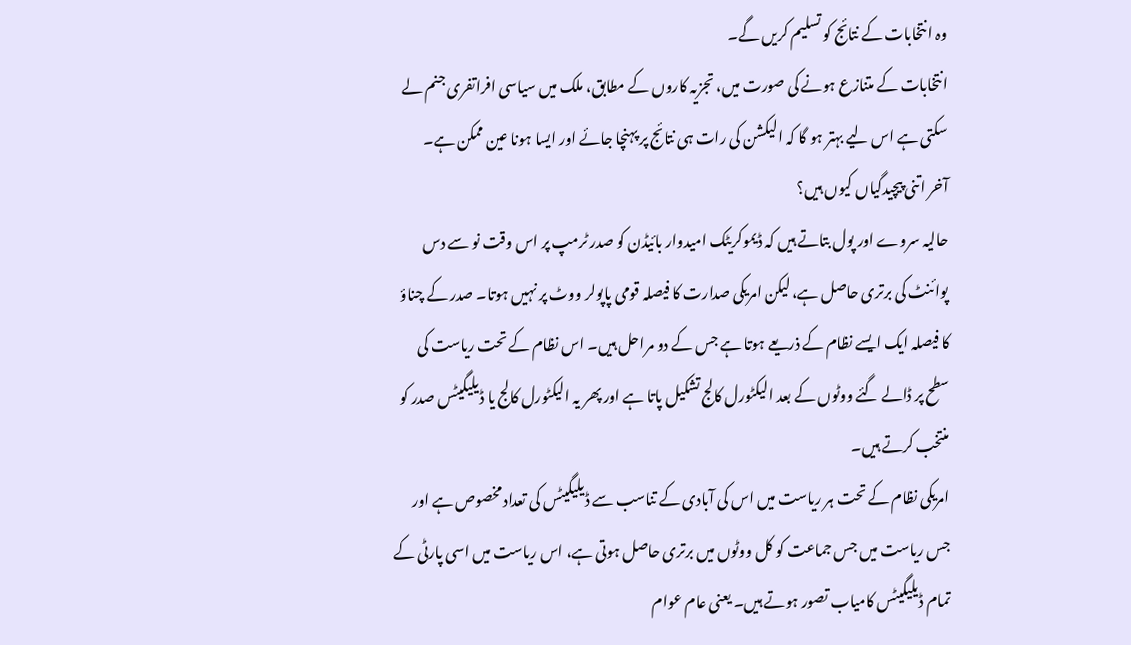وہ انتخابات کے نتائج کو تسلیم کریں گے۔
انتخابات کے متنازع ہونے کی صورت میں، تجزیہ کاروں کے مطابق، ملک میں سیاسی افراتفری جنم لے سکتی ہے اس لیے بہتر ہو گا کہ الیکشن کی رات ہی نتائج پر پہنچا جائے اور ایسا ہونا عین ممکن ہے۔
آخر اتنی پیچیدگیاں کیوں ہیں؟
حالیہ سروے اور پول بتاتے ہیں کہ ڈیموکریٹک امیدوار بائیڈن کو صدر ٹرمپ پر اس وقت نو سے دس پوائنٹ کی برتری حاصل ہے، لیکن امریکی صدارت کا فیصلہ قومی پاپولر ووٹ پر نہیں ہوتا۔ صدر کے چناؤ کا فیصلہ ایک ایسے نظام کے ذریعے ہوتا ہے جس کے دو مراحل ہیں۔ اس نظام کے تحت ریاست کی سطح پر ڈالے گئے ووٹوں کے بعد الیکٹورل کالج تشکیل پاتا ہے اور پھر یہ الیکٹورل کالج یا ڈیلیگیٹس صدر کو منتخب کرتے ہیں۔
امریکی نظام کے تحت ہر ریاست میں اس کی آبادی کے تناسب سے ڈیلیگیٹس کی تعداد مخصوص ہے اور جس ریاست میں جس جماعت کو کل ووٹوں میں برتری حاصل ہوتی ہے، اس ریاست میں اسی پارٹی کے تمام ڈیلیگیٹس کامیاب تصور ہوتے ہیں۔ یعنی عام عوام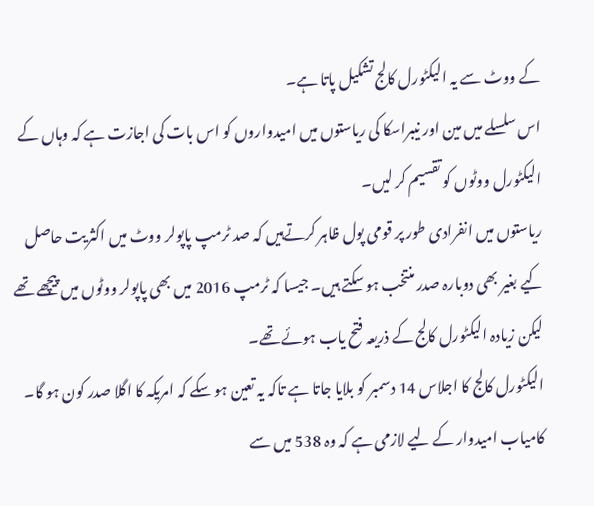کے ووٹ سے یہ الیکٹورل کالج تشکیل پاتا ہے۔
اس سلسلے میں مین اور نیبراسکا کی ریاستوں میں امیدواروں کو اس بات کی اجازت ہے کہ وہاں کے الیکٹورل ووٹوں کو تقسیم کر لیں۔
ریاستوں میں انفرادی طور پر قومی پول ظاہر کرتےہیں کہ صد ٹرمپ پاپولر ووٹ میں اکثریت حاصل کیے بغیر بھی دوبارہ صدر منتخب ہو سکتے ہیں۔ جیسا کہ ٹرمپ 2016 میں بھی پاپولر ووٹوں میں پیچھے تھے لیکن زیادہ الیکٹورل کالج کے ذریعہ فتح یاب ہوئے تھے۔
الیکٹورل کالج کا اجلاس 14 دسمبر کو بلایا جاتا ہے تاکہ یہ تعین ہو سکے کہ امریکہ کا اگلا صدر کون ہو گا۔
کامیاب امیدوار کے لیے لازمی ہے کہ وہ 538 میں سے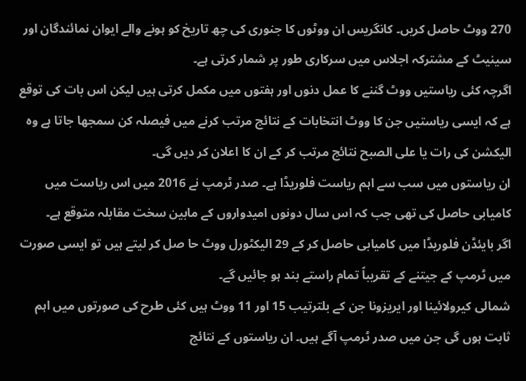270 ووٹ حاصل کریں۔ کانگریس ان ووٹوں کا جنوری کی چھ تاریخ کو ہونے والے ایوان نمائندگان اور سینیٹ کے مشترکہ اجلاس میں سرکاری طور پر شمار کرتی ہے۔
اگرچہ کئی ریاستیں ووٹ گننے کا عمل دنوں اور ہفتوں میں مکمل کرتی ہیں لیکن اس بات کی توقع ہے کہ ایسی ریاستیں جن کا ووٹ انتخابات کے نتائج مرتب کرنے میں فیصلہ کن سمجھا جاتا ہے وہ الیکشن کی رات یا علی الصبح نتائج مرتب کر کے ان کا اعلان کر دیں گی۔
ان ریاستوں میں سب سے اہم ریاست فلوریڈا ہے۔ صدر ٹرمپ نے 2016 میں اس ریاست میں کامیابی حاصل کی تھی جب کہ اس سال دونوں امیدواروں کے مابین سخت مقابلہ متوقع ہے۔
اگر بایئڈن فلوریڈا میں کامیابی حاصل کر کے 29 الیکٹورل ووٹ حا صل کر لیتے ہیں تو ایسی صورت میں ٹرمپ کے جیتنے کے تقریباً تمام راستے بند ہو جائیں گے۔
شمالی کیرولائینا اور ایریزونا جن کے بلترتیب 15 اور 11 ووٹ ہیں کئی طرح کی صورتوں میں اہم ثابت ہوں گی جن میں صدر ٹرمپ آگے ہیں۔ ان ریاستوں کے نتائج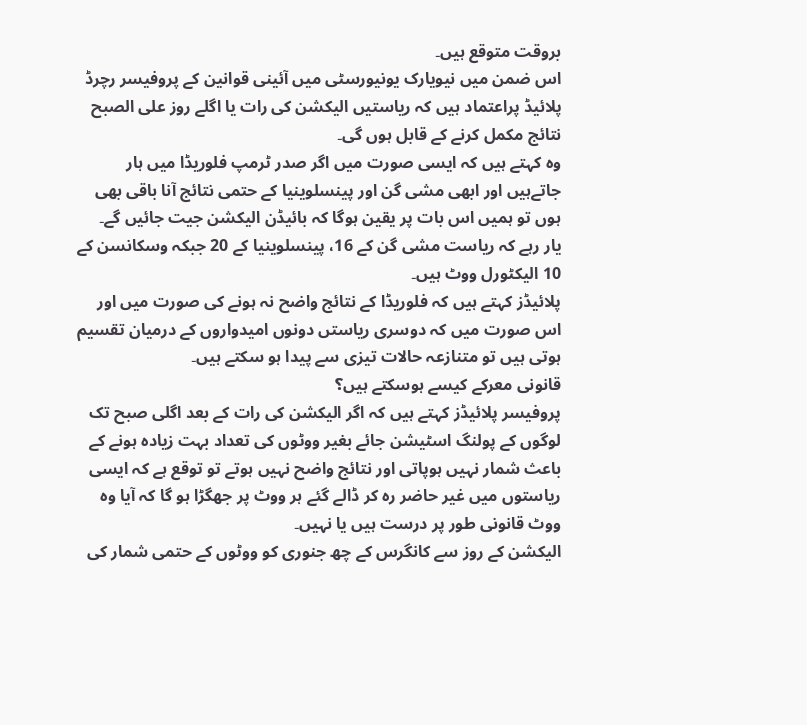بروقت متوقع ہیں۔
اس ضمن میں نیویارک یونیورسٹی میں آئینی قوانین کے پروفیسر رچرڈ پلائیڈ پراعتماد ہیں کہ ریاستیں الیکشن کی رات یا اگلے روز علی الصبح نتائج مکمل کرنے کے قابل ہوں گی۔
وہ کہتے ہیں کہ ایسی صورت میں اگر صدر ٹرمپ فلوریڈا میں ہار جاتےہیں اور ابھی مشی گن اور پینسلوینیا کے حتمی نتائج آنا باقی بھی ہوں تو ہمیں اس بات پر یقین ہوگا کہ بائیڈن الیکشن جیت جائیں گے۔
یار رہے کہ ریاست مشی گن کے 16، پینسلوینیا کے 20 جبکہ وسکانسن کے 10 الیکٹورل ووٹ ہیں۔
پلائیڈز کہتے ہیں کہ فلوریڈا کے نتائج واضح نہ ہونے کی صورت میں اور اس صورت میں کہ دوسری ریاستں دونوں امیدواروں کے درمیان تقسیم ہوتی ہیں تو متنازعہ حالات تیزی سے پیدا ہو سکتے ہیں۔
قانونی معرکے کیسے ہوسکتے ہیں؟
پروفیسر پلائیڈز کہتے ہیں کہ اگر الیکشن کی رات کے بعد اگلی صبح تک لوگوں کے پولنگ اسٹیشن جائے بغیر ووٹوں کی تعداد بہت زیادہ ہونے کے باعث شمار نہیں ہوپاتی اور نتائج واضح نہیں ہوتے تو توقع ہے کہ ایسی ریاستوں میں غیر حاضر رہ کر ڈالے گئے ہر ووٹ پر جھگڑا ہو گا کہ آیا وہ ووٹ قانونی طور پر درست ہیں یا نہیں۔
الیکشن کے روز سے کانگرس کے چھ جنوری کو ووٹوں کے حتمی شمار کی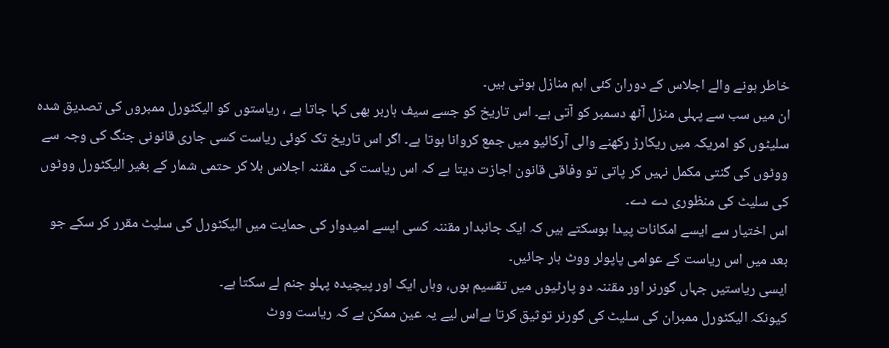خاطر ہونے والے اجلاس کے دوران کئی اہم منازل ہوتی ہیں۔
ان میں سب سے پہلی منزل آٹھ دسمبر کو آتی ہے۔ اس تاریخ کو جسے سیف ہاربر بھی کہا جاتا ہے ، ریاستوں کو الیکٹورل ممبروں کی تصدیق شدہ سلیٹوں کو امریکہ میں ریکارڑ رکھنے والی آرکائیو میں جمع کروانا ہوتا ہے۔ اگر اس تاریخ تک کوئی ریاست کسی جاری قانونی جنگ کی وجہ سے ووٹوں کی گنتی مکمل نہیں کر پاتی تو وفاقی قانون اجازت دیتا ہے کہ اس ریاست کی مقننہ اجلاس بلا کر حتمی شمار کے بغیر الیکٹورل ووٹوں کی سلیٹ کی منظوری دے دے۔
اس اختیار سے ایسے امکانات پیدا ہوسکتے ہیں کہ ایک جانبدار مقننہ کسی ایسے امیدوار کی حمایت میں الیکٹورل کی سلیٹ مقرر کر سکے جو بعد میں اس ریاست کے عوامی پاپولر ووٹ ہار جائیں۔
ایسی ریاستیں جہاں گورنر اور مقننہ دو پارٹیوں میں تقسیم ہوں، وہاں ایک اور پیچیدہ پہلو جنم لے سکتا ہے۔
کیونکہ الیکٹورل ممبران کی سلیٹ کی گورنر توثیق کرتا ہےاس لیے یہ عین ممکن ہے کہ ریاست ووٹ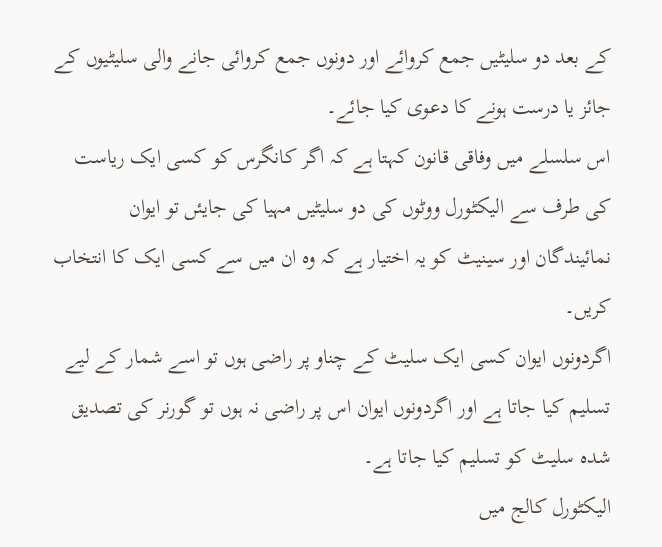کے بعد دو سلیٹیں جمع کروائے اور دونوں جمع کروائی جانے والی سلیٹیوں کے جائز یا درست ہونے کا دعوی کیا جائے۔
اس سلسلے میں وفاقی قانون کہتا ہے کہ اگر کانگرس کو کسی ایک ریاست کی طرف سے الیکٹورل ووٹوں کی دو سلیٹیں مہیا کی جایئں تو ایوان نمائیندگان اور سینیٹ کو یہ اختیار ہے کہ وہ ان میں سے کسی ایک کا انتخاب کریں۔
اگردونوں ایوان کسی ایک سلیٹ کے چناو پر راضی ہوں تو اسے شمار کے لیے تسلیم کیا جاتا ہے اور اگردونوں ایوان اس پر راضی نہ ہوں تو گورنر کی تصدیق شدہ سلیٹ کو تسلیم کیا جاتا ہے۔
الیکٹورل کالج میں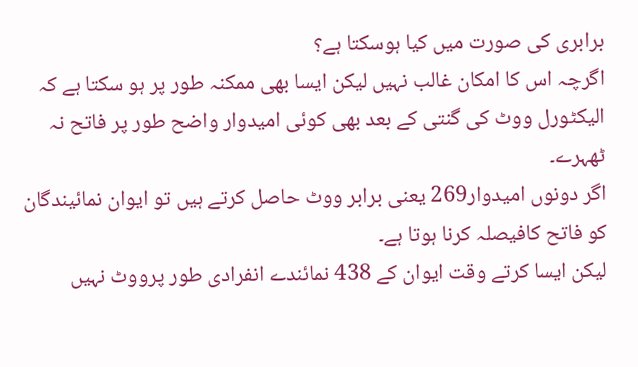برابری کی صورت میں کیا ہوسکتا ہے؟
اگرچہ اس کا امکان غالب نہیں لیکن ایسا بھی ممکنہ طور پر ہو سکتا ہے کہ الیکٹورل ووٹ کی گنتی کے بعد بھی کوئی امیدوار واضح طور پر فاتح نہ ٹھہرے۔
اگر دونوں امیدوار269 یعنی برابر ووٹ حاصل کرتے ہیں تو ایوان نمائیندگان کو فاتح کافیصلہ کرنا ہوتا ہے۔
لیکن ایسا کرتے وقت ایوان کے 438 نمائندے انفرادی طور پرووٹ نہیں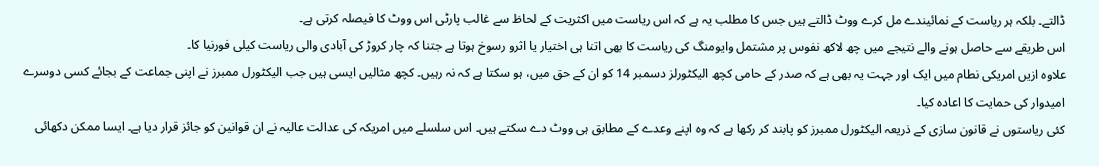ڈالتے۔ بلکہ ہر ریاست کے نمائیندے مل کرے ووٹ ڈالتے ہیں جس کا مطلب یہ ہے کہ اس ریاست میں اکثریت کے لحاظ سے غالب پارٹی اس ووٹ کا فیصلہ کرتی ہے۔
اس طریقے سے حاصل ہونے والے نتیجے میں چھ لاکھ نفوس پر مشتمل وایومنگ کی ریاست کا بھی اتنا ہی اختیار یا اثرو رسوخ ہوتا ہے جتنا کہ چار کروڑ کی آبادی والی ریاست کیلی فورنیا کا۔
علاوہ ازیں امریکی نطام میں ایک اور جہت یہ بھی ہے کہ صدر کے حامی کچھ الیکٹورلز دسمبر 14 کو ان کے حق میں، ہو سکتا ہے کہ نہ رہیں۔ کچھ مثالیں ایسی ہیں جب الیکٹورل ممبرز نے اپنی جماعت کے بجائے کسی دوسرے امیدوار کی حمایت کا اعادہ کیا۔
کئی ریاستوں نے قانون سازی کے ذریعہ الیکٹورل ممبرز کو پابند کر رکھا ہے کہ وہ اپنے وعدے کے مطابق ہی ووٹ دے سکتے ہیں۔ اس سلسلے میں امریکہ کی عدالت عالیہ نے ان قوانین کو جائز قرار دیا ہے۔ ایسا ممکن دکھائی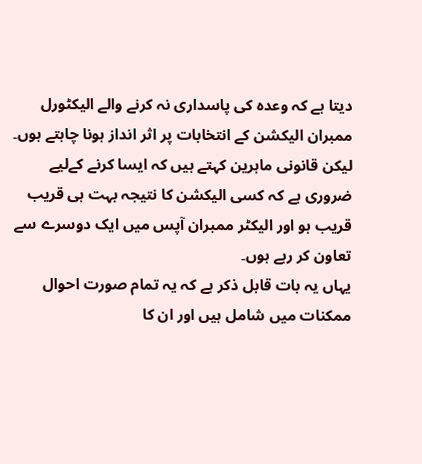دیتا ہے کہ وعدہ کی پاسداری نہ کرنے والے الیکٹورل ممبران الیکشن کے انتخابات پر اثر انداز ہونا چاہتے ہوں۔ لیکن قانونی ماہرین کہتے ہیں کہ ایسا کرنے کےلیے ضروری ہے کہ کسی الیکشن کا نتیجہ بہت ہی قریب قریب ہو اور الیکٹر ممبران آپس میں ایک دوسرے سے تعاون کر رہے ہوں۔
یہاں یہ بات قابل ذکر ہے کہ یہ تمام صورت احوال ممکنات میں شامل ہیں اور ان کا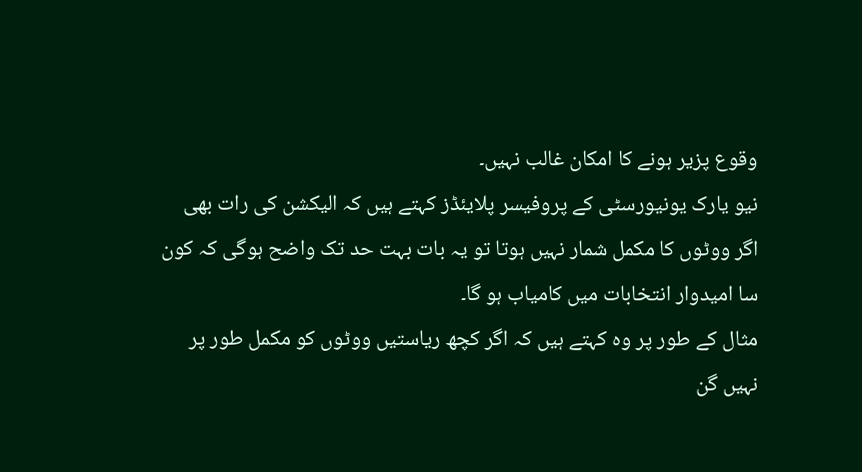وقوع پزیر ہونے کا امکان غالب نہیں۔
نیو یارک یونیورسٹی کے پروفیسر پلایئڈز کہتے ہیں کہ الیکشن کی رات بھی اگر ووٹوں کا مکمل شمار نہیں ہوتا تو یہ بات بہت حد تک واضح ہوگی کہ کون سا امیدوار انتخابات میں کامیاب ہو گا۔
مثال کے طور پر وہ کہتے ہیں کہ اگر کچھ ریاستیں ووٹوں کو مکمل طور پر نہیں گن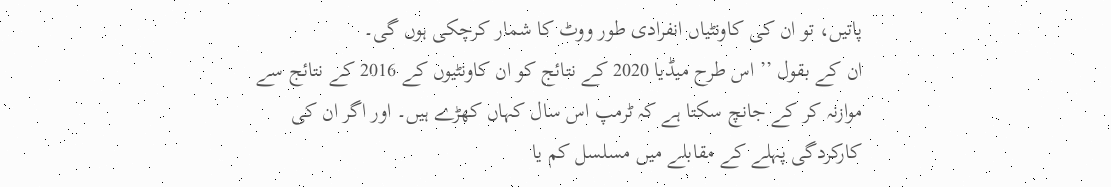پاتیں، تو ان کی کاونٹیاں انفرادی طور ووٹ کا شمار کرچکی ہوں گی۔
ان کے بقول ’’ اس طرح میڈیا 2020 کے نتائج کو ان کاونٹیوں کے 2016 کے نتائج سے موازنہ کر کے جانچ سکتا ہے کہ ٹرمپ اس سال کہاں کھڑے ہیں۔ اور اگر ان کی کارکردگی پہلے کے مقابلے میں مسلسل کم یا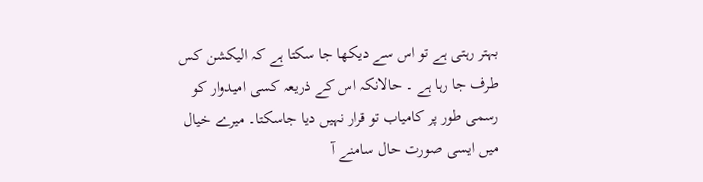بہتر رہتی ہے تو اس سے دیکھا جا سکتا ہے کہ الیکشن کس طرف جا رہا ہے ۔ حالانکہ اس کے ذریعہ کسی امیدوار کو رسمی طور پر کامیاب تو قرار نہیں دیا جاسکتا۔ میرے خیال میں ایسی صورت حال سامنے آ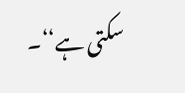سکتی ہے‘‘۔